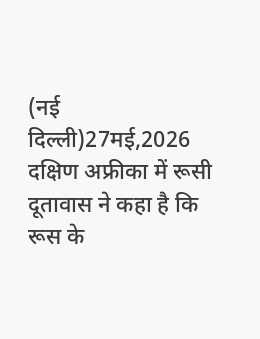(नई दिल्ली)27मई,2026
दक्षिण अफ्रीका में रूसी दूतावास ने कहा है कि रूस के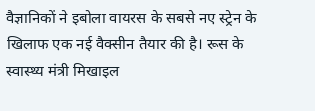वैज्ञानिकों ने इबोला वायरस के सबसे नए स्ट्रेन के खिलाफ एक नई वैक्सीन तैयार की है। रूस के स्वास्थ्य मंत्री मिखाइल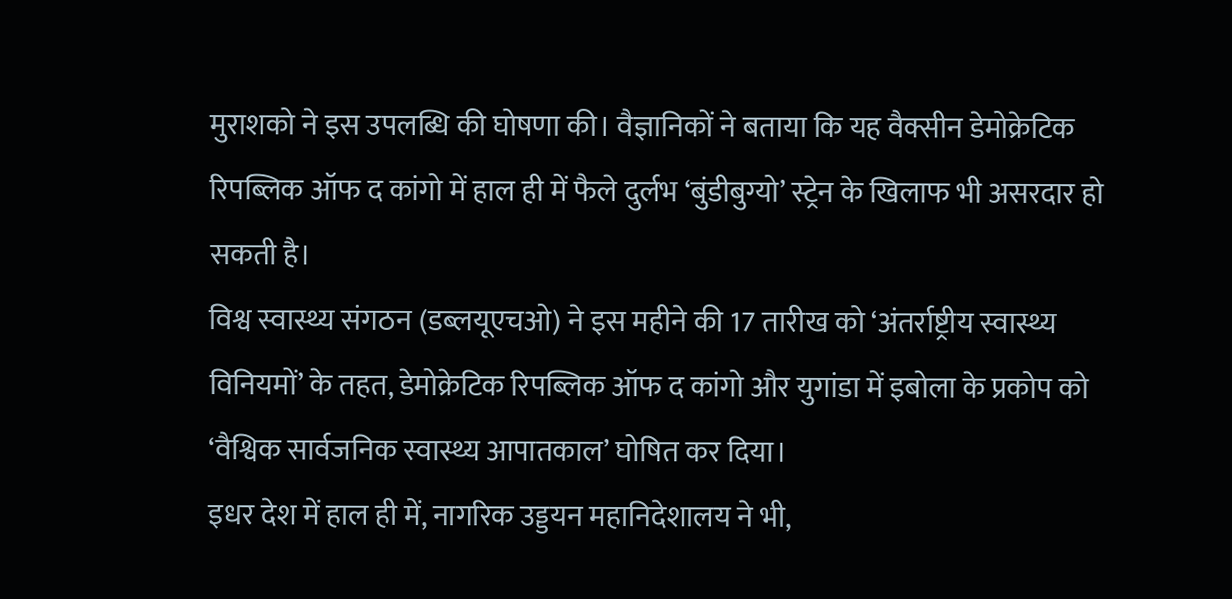मुराशको ने इस उपलब्धि की घोषणा की। वैज्ञानिकों ने बताया कि यह वैक्सीन डेमोक्रेटिक रिपब्लिक ऑफ द कांगो में हाल ही में फैले दुर्लभ ‘बुंडीबुग्यो’ स्ट्रेन के खिलाफ भी असरदार हो सकती है।
विश्व स्वास्थ्य संगठन (डब्लयूएचओ) ने इस महीने की 17 तारीख को ‘अंतर्राष्ट्रीय स्वास्थ्य विनियमों’ के तहत, डेमोक्रेटिक रिपब्लिक ऑफ द कांगो और युगांडा में इबोला के प्रकोप को ‘वैश्विक सार्वजनिक स्वास्थ्य आपातकाल’ घोषित कर दिया।
इधर देश में हाल ही में, नागरिक उड्डयन महानिदेशालय ने भी,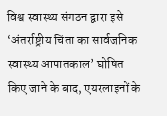विश्व स्वास्थ्य संगठन द्वारा इसे ‘अंतर्राष्ट्रीय चिंता का सार्वजनिक स्वास्थ्य आपातकाल’ घोषित किए जाने के बाद, एयरलाइनों के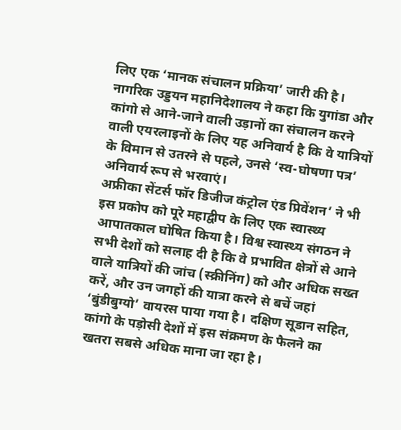लिए एक ‘मानक संचालन प्रक्रिया’ जारी की है। नागरिक उड्डयन महानिदेशालय ने कहा कि युगांडा और कांगो से आने-जाने वाली उड़ानों का संचालन करने वाली एयरलाइनों के लिए यह अनिवार्य है कि वे यात्रियों के विमान से उतरने से पहले, उनसे ‘स्व-घोषणा पत्र’ अनिवार्य रूप से भरवाएं।
अफ्रीका सेंटर्स फॉर डिजीज कंट्रोल एंड प्रिवेंशन’ ने भी इस प्रकोप को पूरे महाद्वीप के लिए एक स्वास्थ्य आपातकाल घोषित किया है। विश्व स्वास्थ्य संगठन ने सभी देशों को सलाह दी है कि वे प्रभावित क्षेत्रों से आने वाले यात्रियों की जांच (स्क्रीनिंग) को और अधिक सख्त करें, और उन जगहों की यात्रा करने से बचें जहां ‘बुंडीबुग्यो’ वायरस पाया गया है। दक्षिण सूडान सहित, कांगो के पड़ोसी देशों में इस संक्रमण के फैलने का खतरा सबसे अधिक माना जा रहा है।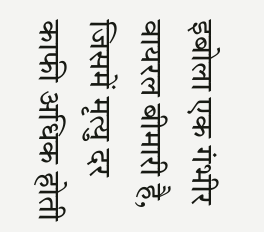इबोला एक गंभीर वायरल बीमारी है, जिसमें मृत्यु दर काफी अधिक होती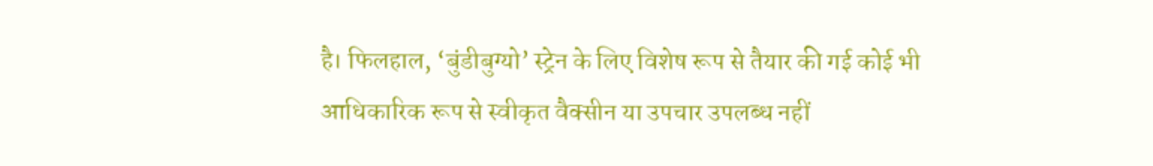है। फिलहाल, ‘बुंडीबुग्यो’ स्ट्रेन के लिए विशेष रूप से तैयार की गई कोई भी आधिकारिक रूप से स्वीकृत वैक्सीन या उपचार उपलब्ध नहीं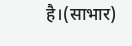है।(साभार)